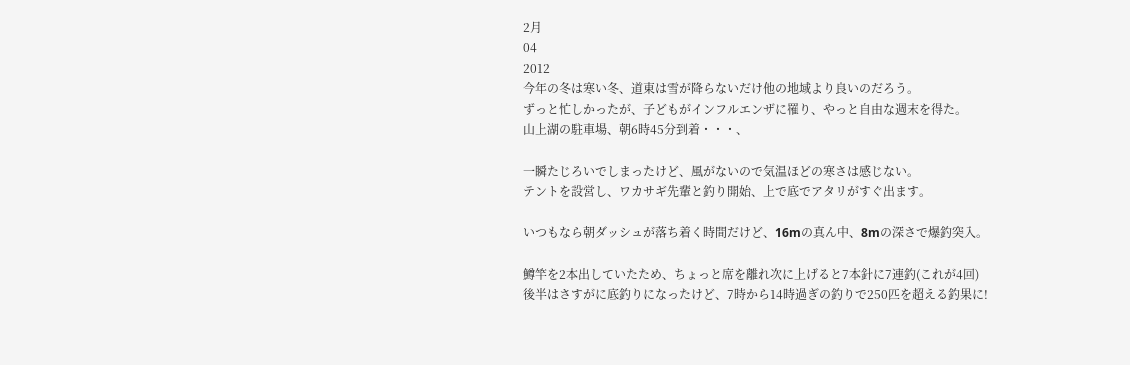2月
04
2012
今年の冬は寒い冬、道東は雪が降らないだけ他の地域より良いのだろう。
ずっと忙しかったが、子どもがインフルエンザに罹り、やっと自由な週末を得た。
山上湖の駐車場、朝6時45分到着・・・、

一瞬たじろいでしまったけど、風がないので気温ほどの寒さは感じない。
テントを設営し、ワカサギ先輩と釣り開始、上で底でアタリがすぐ出ます。

いつもなら朝ダッシュが落ち着く時間だけど、16mの真ん中、8mの深さで爆釣突入。

鱒竿を2本出していたため、ちょっと席を離れ次に上げると7本針に7連釣(これが4回)
後半はさすがに底釣りになったけど、7時から14時過ぎの釣りで250匹を超える釣果に!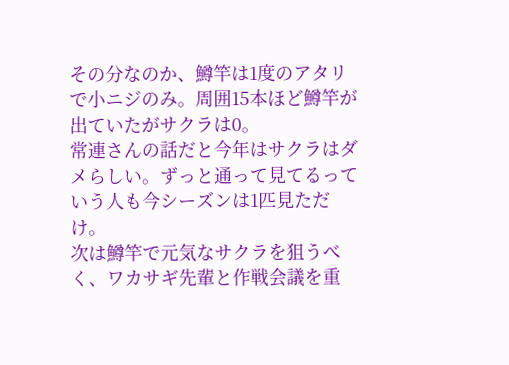その分なのか、鱒竿は1度のアタリで小ニジのみ。周囲15本ほど鱒竿が出ていたがサクラは0。
常連さんの話だと今年はサクラはダメらしい。ずっと通って見てるっていう人も今シーズンは1匹見ただけ。
次は鱒竿で元気なサクラを狙うべく、ワカサギ先輩と作戦会議を重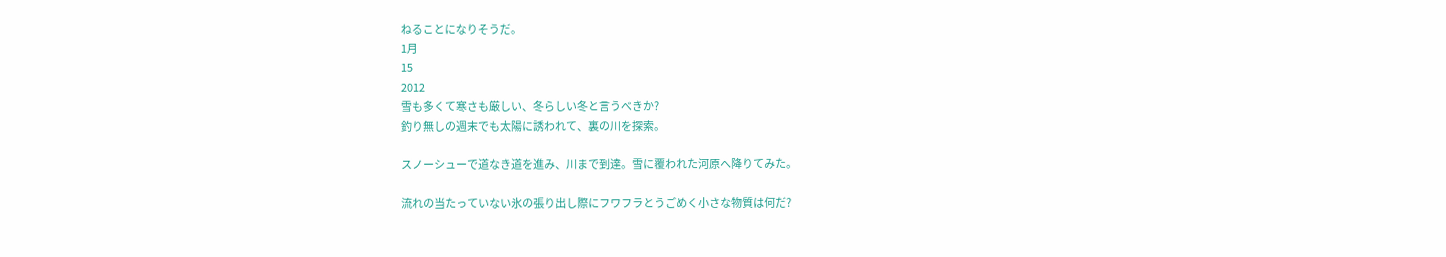ねることになりそうだ。
1月
15
2012
雪も多くて寒さも厳しい、冬らしい冬と言うべきか?
釣り無しの週末でも太陽に誘われて、裏の川を探索。

スノーシューで道なき道を進み、川まで到達。雪に覆われた河原へ降りてみた。

流れの当たっていない氷の張り出し際にフワフラとうごめく小さな物質は何だ?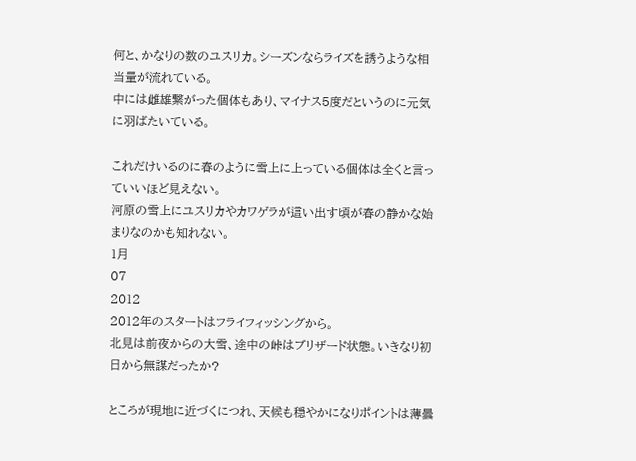何と、かなりの数のユスリカ。シーズンならライズを誘うような相当量が流れている。
中には雌雄繋がった個体もあり、マイナス5度だというのに元気に羽ばたいている。

これだけいるのに春のように雪上に上っている個体は全くと言っていいほど見えない。
河原の雪上にユスリカやカワゲラが這い出す頃が春の静かな始まりなのかも知れない。
1月
07
2012
2012年のスタートはフライフィッシングから。
北見は前夜からの大雪、途中の峠はブリザード状態。いきなり初日から無謀だったか?

ところが現地に近づくにつれ、天候も穏やかになりポイントは薄曇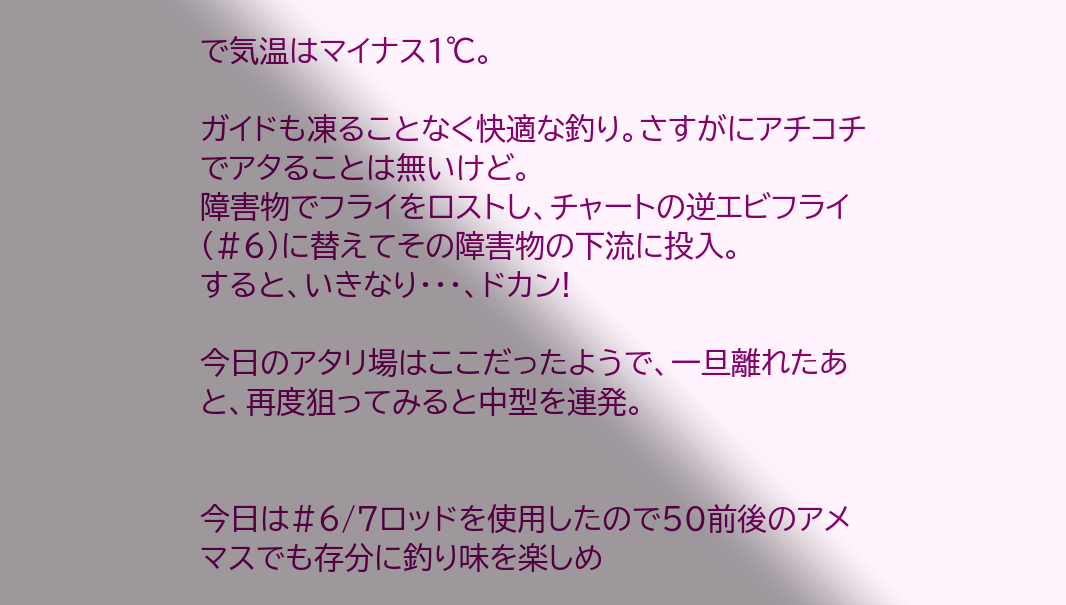で気温はマイナス1℃。

ガイドも凍ることなく快適な釣り。さすがにアチコチでアタることは無いけど。
障害物でフライをロストし、チャートの逆エビフライ(#6)に替えてその障害物の下流に投入。
すると、いきなり・・・、ドカン!

今日のアタリ場はここだったようで、一旦離れたあと、再度狙ってみると中型を連発。


今日は#6/7ロッドを使用したので50前後のアメマスでも存分に釣り味を楽しめ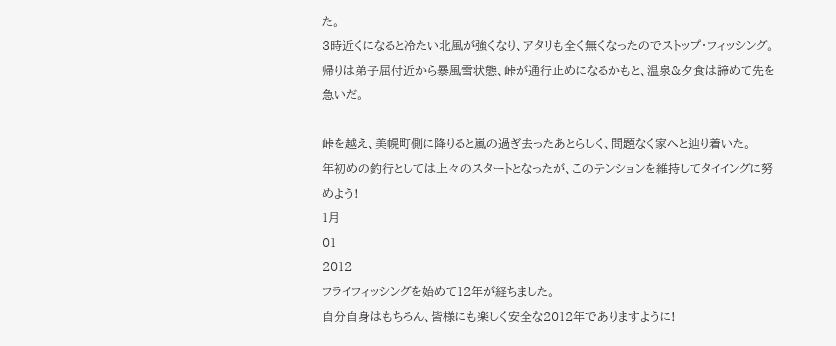た。
3時近くになると冷たい北風が強くなり、アタリも全く無くなったのでストップ・フィッシング。
帰りは弟子屈付近から暴風雪状態、峠が通行止めになるかもと、温泉&夕食は諦めて先を急いだ。

峠を越え、美幌町側に降りると嵐の過ぎ去ったあとらしく、問題なく家へと辿り着いた。
年初めの釣行としては上々のスタートとなったが、このテンションを維持してタイイングに努めよう!
1月
01
2012
フライフィッシングを始めて12年が経ちました。
自分自身はもちろん、皆様にも楽しく安全な2012年でありますように!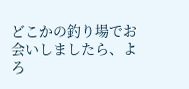どこかの釣り場でお会いしましたら、よろ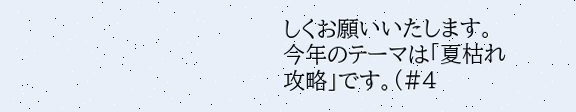しくお願いいたします。
今年のテーマは「夏枯れ攻略」です。(#4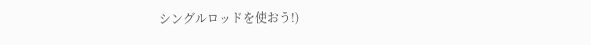シングルロッドを使おう!)